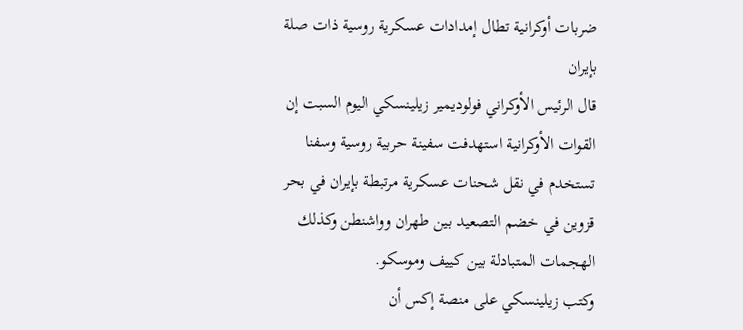ضربات أوكرانية تطال إمدادات عسكرية روسية ذات صلة بإيران
قال الرئيس الأوكراني فولوديمير زيلينسكي اليوم السبت إن القوات الأوكرانية استهدفت سفينة حربية روسية وسفنا تستخدم في نقل شحنات عسكرية مرتبطة بإيران في بحر قزوين في خضم التصعيد بين طهران وواشنطن وكذلك الهجمات المتبادلة بين كييف وموسكو.
وكتب زيلينسكي على منصة إكس أن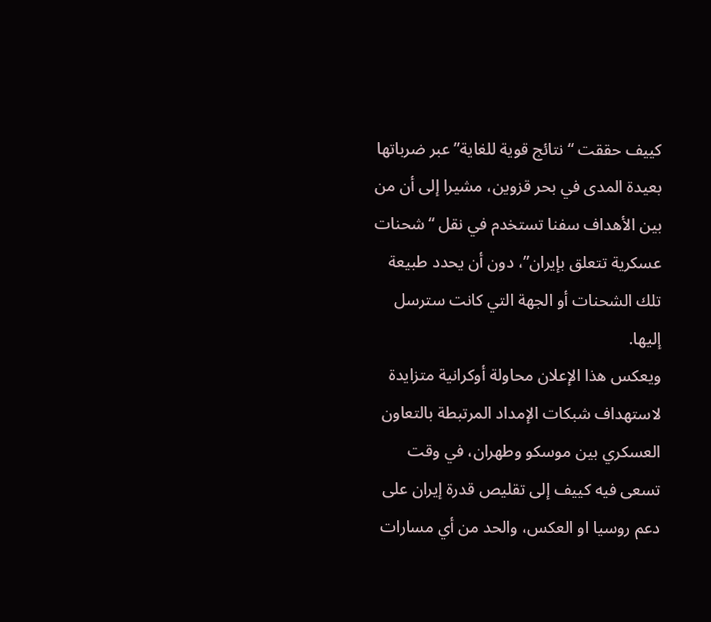كييف حققت “نتائج قوية للغاية” عبر ضرباتها بعيدة المدى في بحر قزوين، مشيرا إلى أن من بين الأهداف سفنا تستخدم في نقل “شحنات عسكرية تتعلق بإيران”، دون أن يحدد طبيعة تلك الشحنات أو الجهة التي كانت سترسل إليها.
ويعكس هذا الإعلان محاولة أوكرانية متزايدة لاستهداف شبكات الإمداد المرتبطة بالتعاون العسكري بين موسكو وطهران، في وقت تسعى فيه كييف إلى تقليص قدرة إيران على دعم روسيا او العكس، والحد من أي مسارات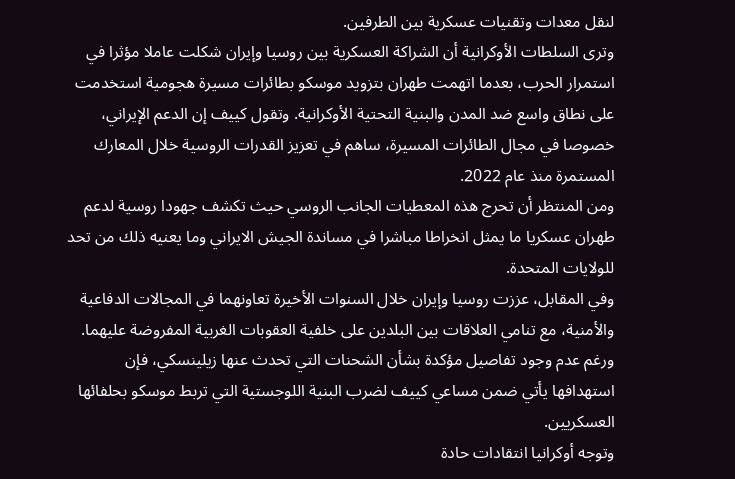لنقل معدات وتقنيات عسكرية بين الطرفين.
وترى السلطات الأوكرانية أن الشراكة العسكرية بين روسيا وإيران شكلت عاملا مؤثرا في استمرار الحرب، بعدما اتهمت طهران بتزويد موسكو بطائرات مسيرة هجومية استخدمت على نطاق واسع ضد المدن والبنية التحتية الأوكرانية. وتقول كييف إن الدعم الإيراني، خصوصا في مجال الطائرات المسيرة، ساهم في تعزيز القدرات الروسية خلال المعارك المستمرة منذ عام 2022.
ومن المنتظر أن تحرج هذه المعطيات الجانب الروسي حيث تكشف جهودا روسية لدعم طهران عسكريا ما يمثل انخراطا مباشرا في مساندة الجيش الايراني وما يعنيه ذلك من تحد للولايات المتحدة.
وفي المقابل، عززت روسيا وإيران خلال السنوات الأخيرة تعاونهما في المجالات الدفاعية والأمنية، مع تنامي العلاقات بين البلدين على خلفية العقوبات الغربية المفروضة عليهما. ورغم عدم وجود تفاصيل مؤكدة بشأن الشحنات التي تحدث عنها زيلينسكي، فإن استهدافها يأتي ضمن مساعي كييف لضرب البنية اللوجستية التي تربط موسكو بحلفائها العسكريين.
وتوجه أوكرانيا انتقادات حادة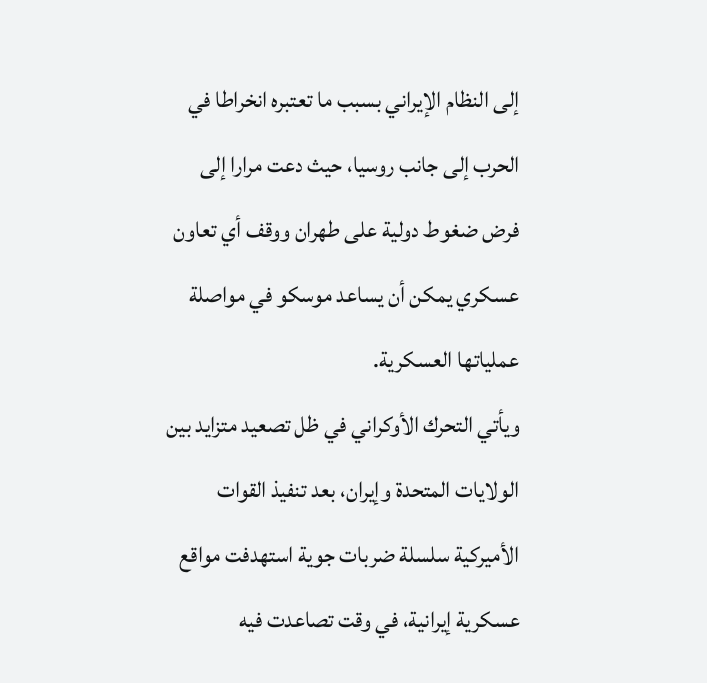إلى النظام الإيراني بسبب ما تعتبره انخراطا في الحرب إلى جانب روسيا، حيث دعت مرارا إلى فرض ضغوط دولية على طهران ووقف أي تعاون عسكري يمكن أن يساعد موسكو في مواصلة عملياتها العسكرية.
ويأتي التحرك الأوكراني في ظل تصعيد متزايد بين الولايات المتحدة وإيران، بعد تنفيذ القوات الأميركية سلسلة ضربات جوية استهدفت مواقع عسكرية إيرانية، في وقت تصاعدت فيه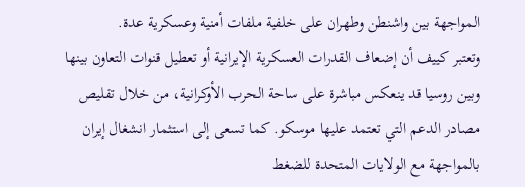المواجهة بين واشنطن وطهران على خلفية ملفات أمنية وعسكرية عدة.
وتعتبر كييف أن إضعاف القدرات العسكرية الإيرانية أو تعطيل قنوات التعاون بينها وبين روسيا قد ينعكس مباشرة على ساحة الحرب الأوكرانية، من خلال تقليص مصادر الدعم التي تعتمد عليها موسكو. كما تسعى إلى استثمار انشغال إيران بالمواجهة مع الولايات المتحدة للضغط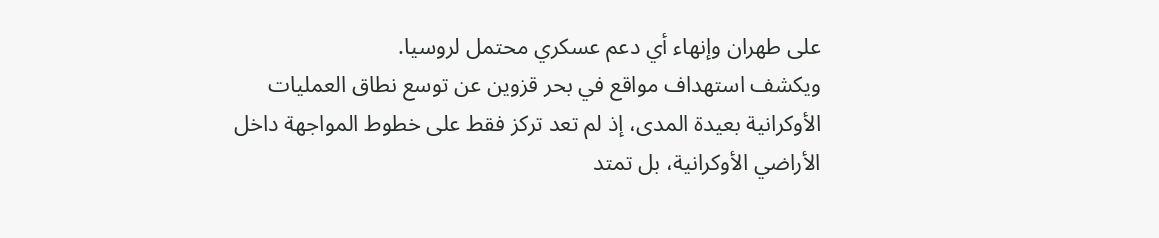على طهران وإنهاء أي دعم عسكري محتمل لروسيا.
ويكشف استهداف مواقع في بحر قزوين عن توسع نطاق العمليات الأوكرانية بعيدة المدى، إذ لم تعد تركز فقط على خطوط المواجهة داخل الأراضي الأوكرانية، بل تمتد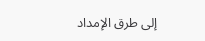إلى طرق الإمداد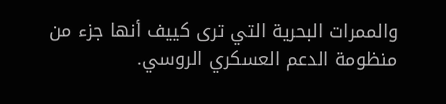والممرات البحرية التي ترى كييف أنها جزء من منظومة الدعم العسكري الروسي.